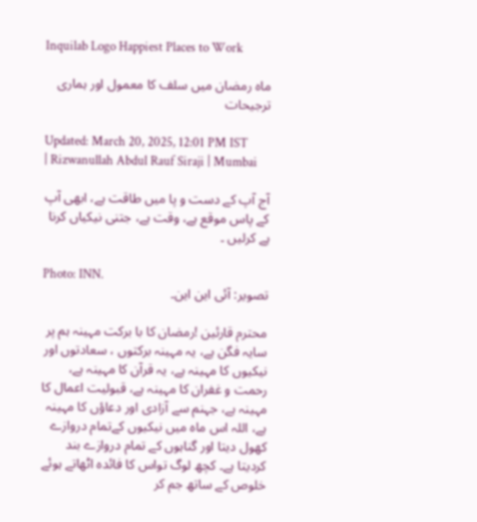Inquilab Logo Happiest Places to Work

ماہ رمضان میں سلف کا معمول اور ہماری ترجیحات

Updated: March 20, 2025, 12:01 PM IST | Rizwanullah Abdul Rauf Siraji | Mumbai

آج آپ کے دست و پا میں طاقت ہے، ابھی آپ کے پاس موقع ہے، وقت ہے، جتنی نیکیاں کرنا ہے کرلیں ۔

Photo: INN.
تصویر: آئی این این۔

محترم قارئین !رمضان کا با برکت مہینہ ہم پر سایہ فگن ہے، یہ مہینہ برکتوں ، سعادتوں اور نیکیوں کا مہینہ ہے، یہ قرآن کا مہینہ ہے، رحمت و غفران کا مہینہ ہے، قبولیت اعمال کا مہینہ ہے، جہنم سے آزادی اور دعاؤں کا مہینہ ہے، اللہ اس ماہ میں نیکیوں کےتمام دروازے کھول دیتا اور گناہوں کے تمام دروازے بند کردیتا ہے۔ کچھ لوگ تواس کا فائدہ اٹھاتے ہوئے خلوص کے ساتھ جم کر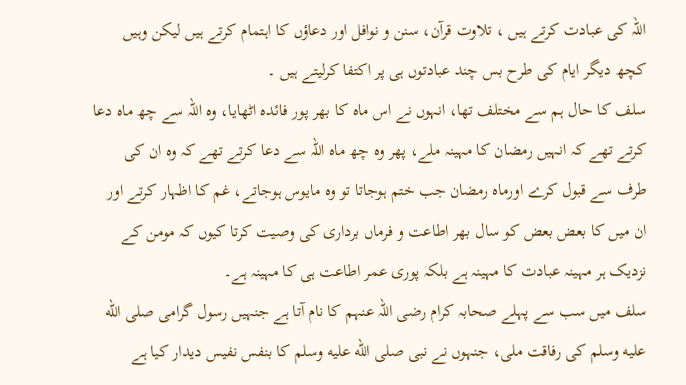اللہ کی عبادت کرتے ہیں ، تلاوت قرآن، سنن و نوافل اور دعاؤں کا اہتمام کرتے ہیں لیکن وہیں کچھ دیگر ایام کی طرح بس چند عبادتوں ہی پر اکتفا کرلیتے ہیں ۔
سلف کا حال ہم سے مختلف تھا، انہوں نے اس ماہ کا بھر پور فائدہ اٹھایا، وہ اللہ سے چھ ماہ دعا کرتے تھے کہ انہیں رمضان کا مہینہ ملے، پھر وہ چھ ماہ اللہ سے دعا کرتے تھے کہ وہ ان کی طرف سے قبول کرے اورماہ رمضان جب ختم ہوجاتا تو وہ مایوس ہوجاتے، غم کا اظہار کرتے اور ان میں کا بعض بعض کو سال بھر اطاعت و فرماں برداری کی وصیت کرتا کیوں کہ مومن کے نزدیک ہر مہینہ عبادت کا مہینہ ہے بلکہ پوری عمر اطاعت ہی کا مہینہ ہے۔
سلف میں سب سے پہلے صحابہ کرام رضی اللہ عنہم کا نام آتا ہے جنہیں رسول گرامی صلى الله عليه وسلم کی رفاقت ملی، جنہوں نے نبی صلى الله عليه وسلم کا بنفس نفیس دیدار کیا ہے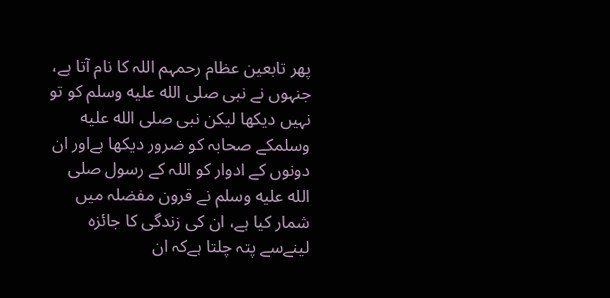پھر تابعین عظام رحمہم اللہ کا نام آتا ہے، جنہوں نے نبی صلى الله عليه وسلم کو تو نہیں دیکھا لیکن نبی صلى الله عليه وسلمکے صحابہ کو ضرور دیکھا ہےاور ان دونوں کے ادوار کو اللہ کے رسول صلى الله عليه وسلم نے قرون مفضلہ میں شمار کیا ہے، ان کی زندگی کا جائزہ لینےسے پتہ چلتا ہےکہ ان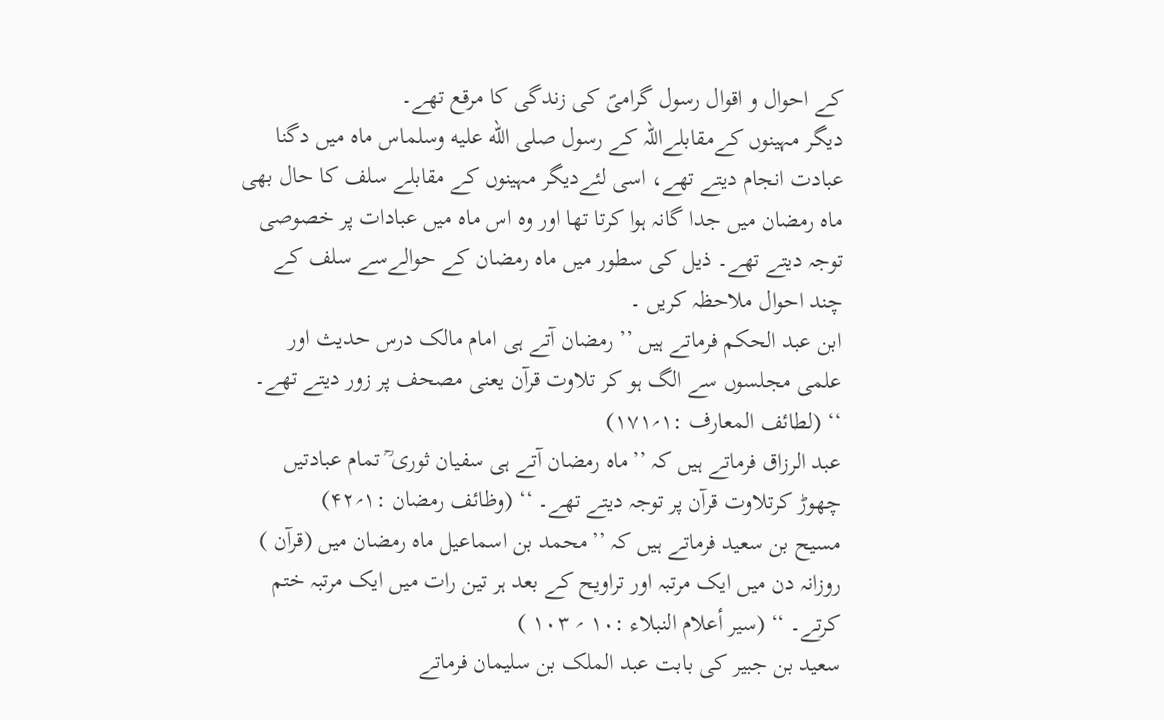کے احوال و اقوال رسول گرامیؐ کی زندگی کا مرقع تھے۔
دیگر مہینوں کےمقابلےاللہ کے رسول صلى الله عليه وسلماس ماہ میں دگنا عبادت انجام دیتے تھے، اسی لئےدیگر مہینوں کے مقابلے سلف کا حال بھی ماہ رمضان میں جدا گانہ ہوا کرتا تھا اور وہ اس ماہ میں عبادات پر خصوصی توجہ دیتے تھے۔ ذیل کی سطور میں ماہ رمضان کے حوالےسے سلف کے چند احوال ملاحظہ کریں ۔
ابن عبد الحکم فرماتے ہیں ’’ رمضان آتے ہی امام مالک درس حدیث اور علمی مجلسوں سے الگ ہو کر تلاوت قرآن یعنی مصحف پر زور دیتے تھے۔ ‘‘ (لطائف المعارف :۱؍۱۷۱)
عبد الرزاق فرماتے ہیں کہ ’’ماہ رمضان آتے ہی سفیان ثوری ؒ تمام عبادتیں چھوڑ کرتلاوت قرآن پر توجہ دیتے تھے۔ ‘‘ (وظائف رمضان :۱؍۴۲)
مسیح بن سعید فرماتے ہیں کہ ’’محمد بن اسماعیل ماہ رمضان میں (قرآن ) روزانہ دن میں ایک مرتبہ اور تراویح کے بعد ہر تین رات میں ایک مرتبہ ختم کرتے۔ ‘‘ (سیر أعلام النبلاء :۱۰ ؍ ۱۰۳ )
سعید بن جبیر کی بابت عبد الملک بن سلیمان فرماتے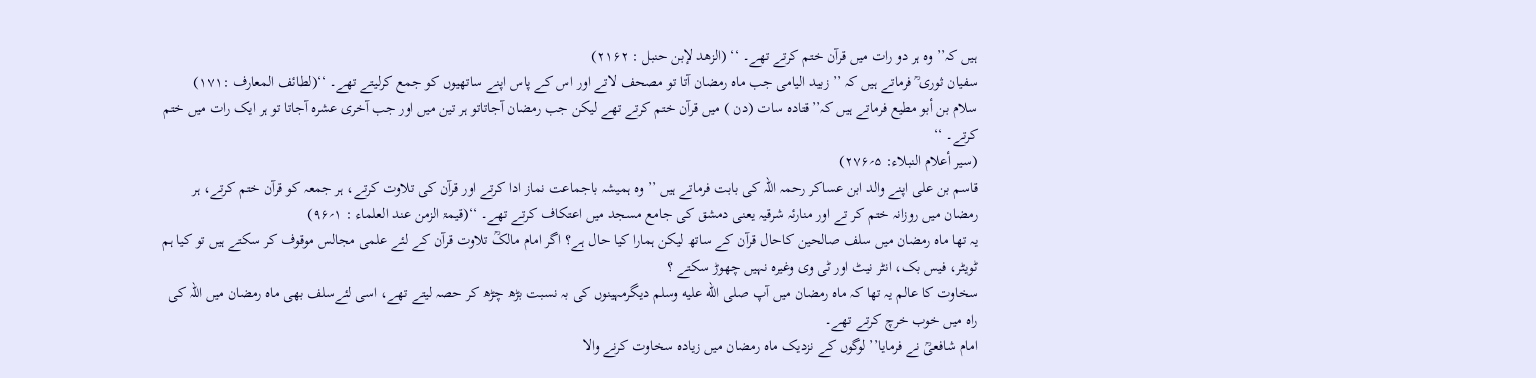ہیں کہ’’ وہ ہر دو رات میں قرآن ختم کرتے تھے۔ ‘‘ (الزھد لإبن حنبل : ۲۱۶۲)
سفیان ثوری ؒ فرماتے ہیں کہ ’’ زبید الیامی جب ماہ رمضان آتا تو مصحف لاتے اور اس کے پاس اپنے ساتھیوں کو جمع کرلیتے تھے۔ ‘‘(لطائف المعارف :۱۷۱)
سلام بن أبو مطیع فرماتے ہیں کہ’’قتادہ سات (دن ) میں قرآن ختم کرتے تھے لیکن جب رمضان آجاتاتو ہر تین میں اور جب آخری عشرہ آجاتا تو ہر ایک رات میں ختم کرتے۔ ‘‘
(سیر أعلام النبلاء: ۵؍۲۷۶)
قاسم بن علی اپنے والد ابن عساکر رحمہ اللہ کی بابت فرماتے ہیں ’’وہ ہمیشہ باجماعت نماز ادا کرتے اور قرآن کی تلاوت کرتے، ہر جمعہ کو قرآن ختم کرتے، ہر رمضان میں روزانہ ختم کر تے اور منارئہ شرقیہ یعنی دمشق کی جامع مسجد میں اعتکاف کرتے تھے۔ ‘‘(قیمۃ الزمن عند العلماء : ۱؍۹۶)
یہ تھا ماہ رمضان میں سلف صالحین کاحال قرآن کے ساتھ لیکن ہمارا کیا حال ہے؟ اگر امام مالکؒ تلاوت قرآن کے لئے علمی مجالس موقوف کر سکتے ہیں تو کیا ہم ٹویٹر، فیس بک، انٹر نیٹ اور ٹی وی وغیرہ نہیں چھوڑ سکتے ؟
سخاوت کا عالم یہ تھا کہ ماہ رمضان میں آپ صلى الله عليه وسلم دیگرمہینوں کی بہ نسبت بڑھ چڑھ کر حصہ لیتے تھے، اسی لئےسلف بھی ماہ رمضان میں اللہ کی راہ میں خوب خرچ کرتے تھے۔
امام شافعیؒ نے فرمایا’’ لوگوں کے نزدیک ماہ رمضان میں زیادہ سخاوت کرنے والا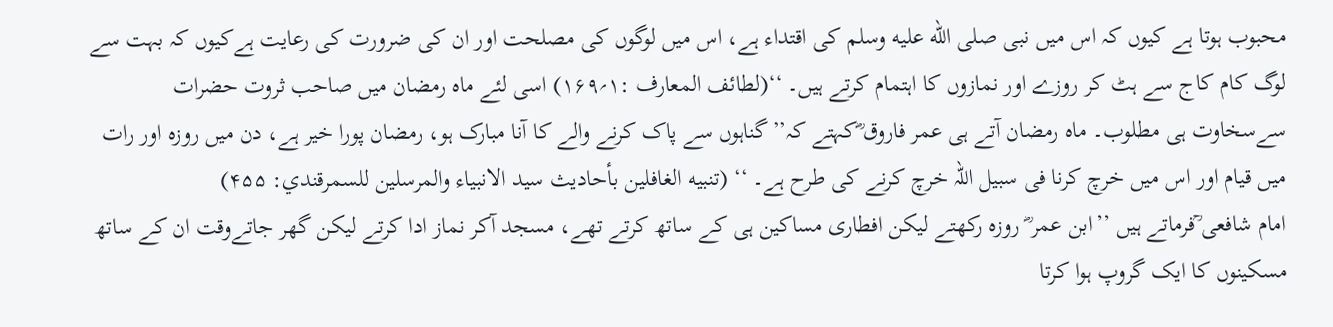محبوب ہوتا ہے کیوں کہ اس میں نبی صلى الله عليه وسلم کی اقتداء ہے، اس میں لوگوں کی مصلحت اور ان کی ضرورت کی رعایت ہےکیوں کہ بہت سے لوگ کام کاج سے ہٹ کر روزے اور نمازوں کا اہتمام کرتے ہیں۔ ‘‘(لطائف المعارف :۱؍۱۶۹) اسی لئے ماہ رمضان میں صاحب ثروت حضرات سےسخاوت ہی مطلوب۔ ماہ رمضان آتے ہی عمر فاروق ؓکہتے کہ’’گناہوں سے پاک کرنے والے کا آنا مبارک ہو، رمضان پورا خیر ہے، دن میں روزہ اور رات میں قیام اور اس میں خرچ کرنا فی سبیل اللہ خرچ کرنے کی طرح ہے۔ ‘‘ (تنبيه الغافلين بأحاديث سيد الانبياء والمرسلين للسمرقندي: ۴۵۵)
امام شافعی ؒفرماتے ہیں ’’ابن عمر ؓ روزہ رکھتے لیکن افطاری مساکین ہی کے ساتھ کرتے تھے، مسجد آکر نماز ادا کرتے لیکن گھر جاتےوقت ان کے ساتھ مسکینوں کا ایک گروپ ہوا کرتا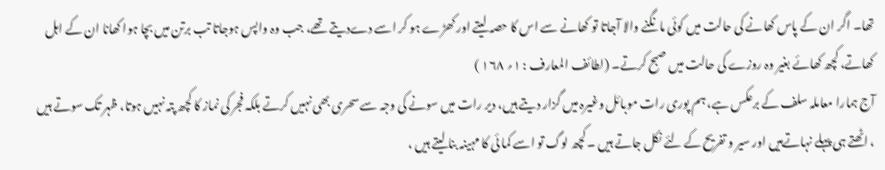تھا۔ اگر ان کے پاس کھانے کی حالت میں کوئی مانگنے والا آجاتا تو کھانے سے اس کا حصہ لیتے اور کھڑے ہو کر اسے دےدیتے تھے، جب وہ واپس ہوجاتا تب برتن میں بچا ہوا کھانا ان کے اہل کھاتے، کچھ کھائے بغیر وہ روزے کی حالت میں صبح کرتے۔ (لطائف المعارف : ۱؍ ۱۶۸ )
آج ہمارا معاملہ سلف کے برعکس ہے، ہم پوری رات موبائل وغیرہ میں گزار دیتے ہیں، دیر رات میں سونے کی وجہ سے سحری بھی نہیں کرتے بلکہ فجر کی نماز کا کچھ پتہ نہیں ہوتا، ظہر تک سوتے ہیں ، اٹھتے ہی پہلے نہاتےہیں اور سیر و تفریح کے لئے نکل جاتے ہیں ۔ کچھ لوگ تو اسے کما ئی کا مہینہ بنا لیتے ہیں ،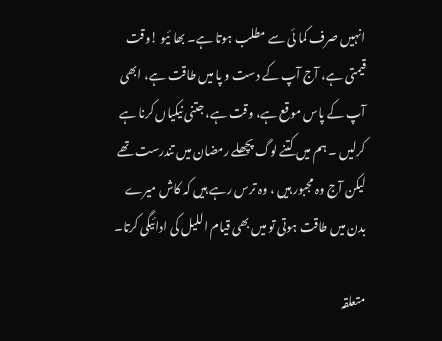انہیں صرف کما ئی سے مطلب ہوتا ہے۔ بھا ئیو !وقت قیمتی ہے، آج آپ کے دست و پا میں طاقت ہے، ابھی آپ کے پاس موقع ہے، وقت ہے، جتنی نیکیاں کرنا ہے کرلیں ۔ ہم میں کتنے لوگ پچھلے رمضان میں تندرست تھے لیکن آج وہ مجبور ہیں ، وہ ترس رہے ہیں کہ کاش میرے بدن میں طاقت ہوتی تو میں بھی قیام اللیل کی ادائیگی کرتا۔

متعلقہ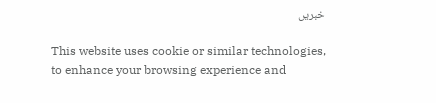خبریں

This website uses cookie or similar technologies, to enhance your browsing experience and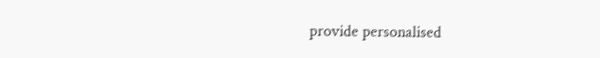provide personalised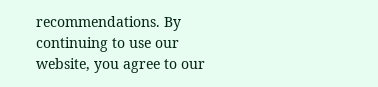recommendations. By continuing to use our website, you agree to our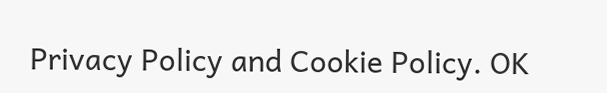Privacy Policy and Cookie Policy. OK